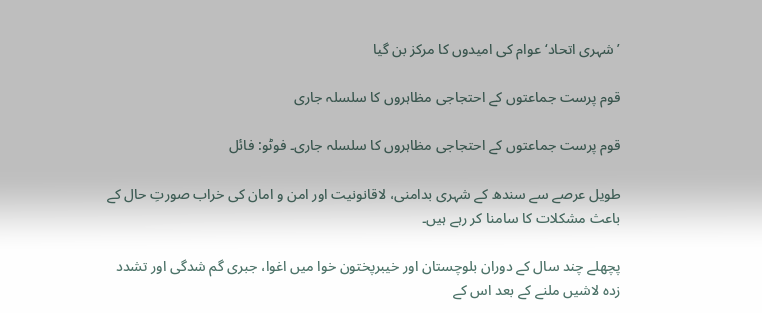’شہری اتحاد‘ عوام کی امیدوں کا مرکز بن گیا

قوم پرست جماعتوں کے احتجاجی مظاہروں کا سلسلہ جاری

قوم پرست جماعتوں کے احتجاجی مظاہروں کا سلسلہ جاری۔ فوٹو: فائل

طویل عرصے سے سندھ کے شہری بدامنی، لاقانونیت اور امن و امان کی خراب صورتِ حال کے باعث مشکلات کا سامنا کر رہے ہیں۔

پچھلے چند سال کے دوران بلوچستان اور خیبرپختون خوا میں اغوا، جبری گم شدگی اور تشدد زدہ لاشیں ملنے کے بعد اس کے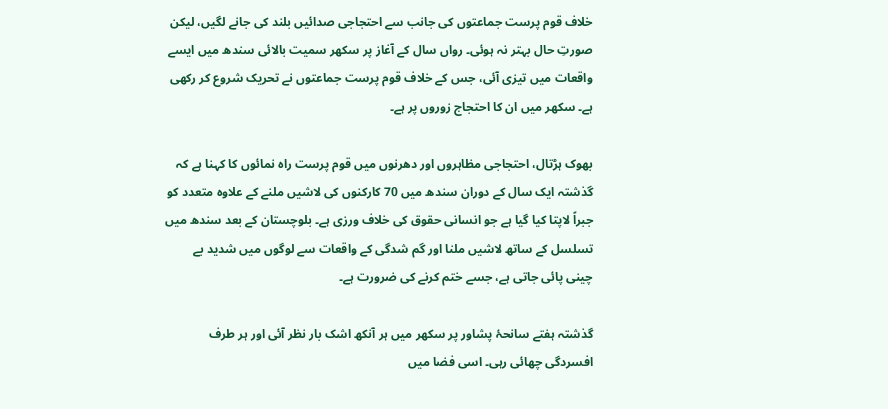خلاف قوم پرست جماعتوں کی جانب سے احتجاجی صدائیں بلند کی جانے لگیں، لیکن صورتِ حال بہتر نہ ہوئی۔ رواں سال کے آغاز پر سکھر سمیت بالائی سندھ میں ایسے واقعات میں تیزی آئی، جس کے خلاف قوم پرست جماعتوں نے تحریک شروع کر رکھی ہے۔ سکھر میں ان کا احتجاج زوروں پر ہے۔

بھوک ہڑتال، احتجاجی مظاہروں اور دھرنوں میں قوم پرست راہ نمائوں کا کہنا ہے کہ گذشتہ ایک سال کے دوران سندھ میں 70 کارکنوں کی لاشیں ملنے کے علاوہ متعدد کو جبراً لاپتا کیا گیا ہے جو انسانی حقوق کی خلاف ورزی ہے۔ بلوچستان کے بعد سندھ میں تسلسل کے ساتھ لاشیں ملنا اور گم شدگی کے واقعات سے لوگوں میں شدید بے چینی پائی جاتی ہے، جسے ختم کرنے کی ضرورت ہے۔

گذشتہ ہفتے سانحۂ پشاور پر سکھر میں ہر آنکھ اشک بار نظر آئی اور ہر طرف افسردگی چھائی رہی۔ اسی فضا میں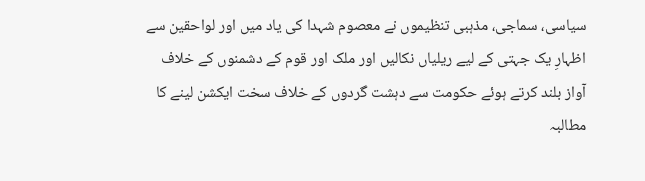سیاسی، سماجی، مذہبی تنظیموں نے معصوم شہدا کی یاد میں اور لواحقین سے اظہارِ یک جہتی کے لیے ریلیاں نکالیں اور ملک اور قوم کے دشمنوں کے خلاف آواز بلند کرتے ہوئے حکومت سے دہشت گردوں کے خلاف سخت ایکشن لینے کا مطالبہ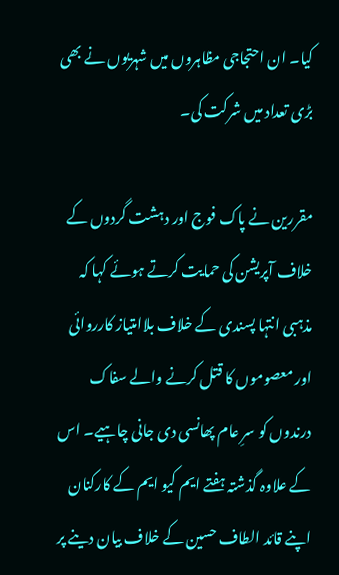کیا۔ ان احتجاجی مظاہروں میں شہریوں نے بھی بڑی تعداد میں شرکت کی۔

مقررین نے پاک فوج اور دہشت گردوں کے خلاف آپریشن کی حمایت کرتے ہوئے کہا کہ مذہبی انتہا پسندی کے خلاف بلاامتیاز کارروائی اور معصوموں کا قتل کرنے والے سفاک درندوں کو سرِ عام پھانسی دی جانی چاہیے۔ اس کے علاوہ گذشتہ ہفتے ایم کیو ایم کے کارکنان اپنے قائد الطاف حسین کے خلاف بیان دینے پر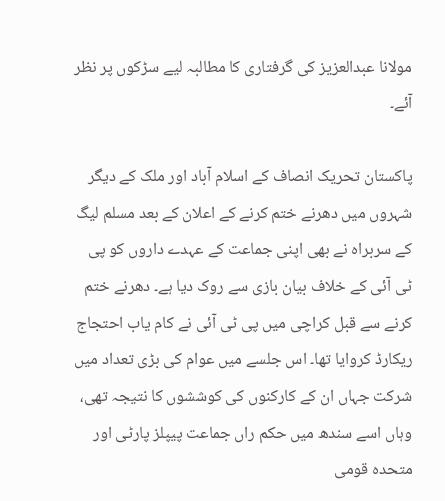مولانا عبدالعزیز کی گرفتاری کا مطالبہ لیے سڑکوں پر نظر آئے۔

پاکستان تحریک انصاف کے اسلام آباد اور ملک کے دیگر شہروں میں دھرنے ختم کرنے کے اعلان کے بعد مسلم لیگ کے سربراہ نے بھی اپنی جماعت کے عہدے داروں کو پی ٹی آئی کے خلاف بیان بازی سے روک دیا ہے۔ دھرنے ختم کرنے سے قبل کراچی میں پی ٹی آئی نے کام یاب احتجاج ریکارڈ کروایا تھا۔ اس جلسے میں عوام کی بڑی تعداد میں شرکت جہاں ان کے کارکنوں کی کوششوں کا نتیجہ تھی، وہاں اسے سندھ میں حکم راں جماعت پیپلز پارٹی اور متحدہ قومی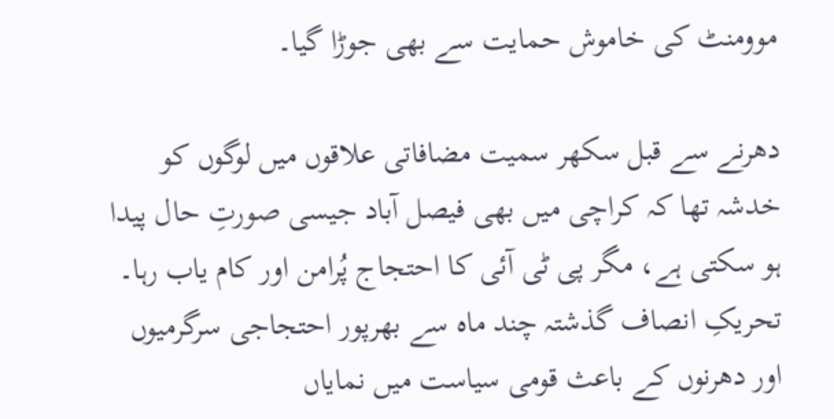موومنٹ کی خاموش حمایت سے بھی جوڑا گیا۔

دھرنے سے قبل سکھر سمیت مضافاتی علاقوں میں لوگوں کو خدشہ تھا کہ کراچی میں بھی فیصل آباد جیسی صورتِ حال پیدا ہو سکتی ہے، مگر پی ٹی آئی کا احتجاج پُرامن اور کام یاب رہا۔ تحریکِ انصاف گذشتہ چند ماہ سے بھرپور احتجاجی سرگرمیوں اور دھرنوں کے باعث قومی سیاست میں نمایاں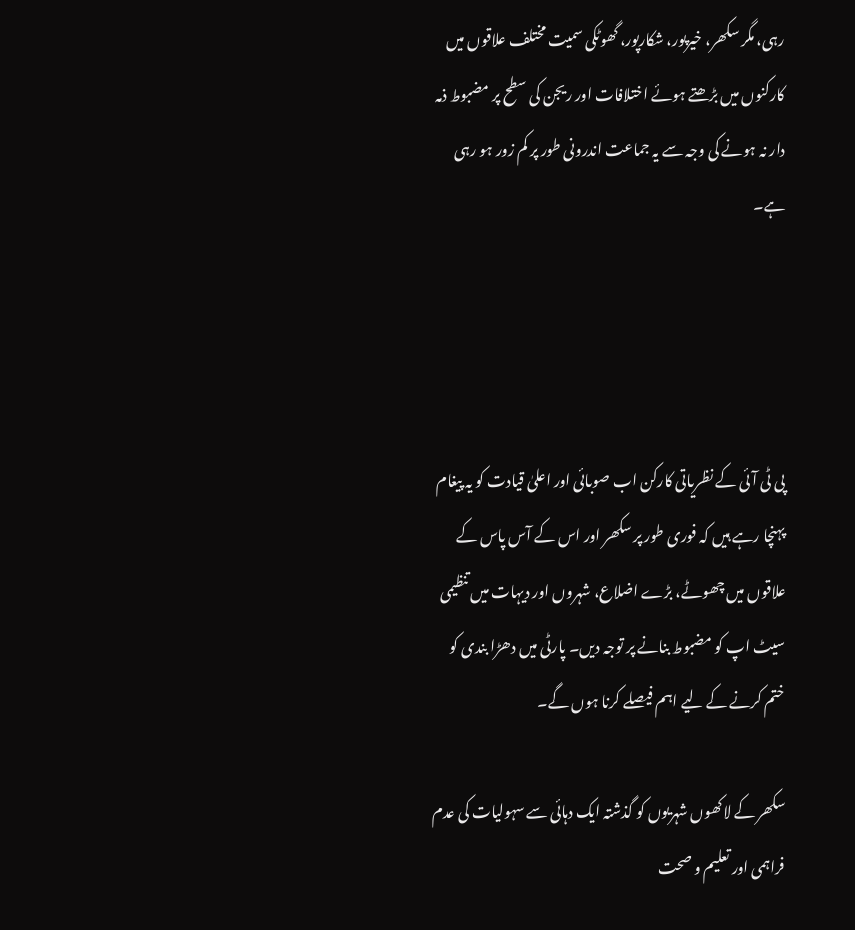رہی، مگر سکھر، خیرپور، شکارپور، گھوٹکی سمیت مختلف علاقوں میں کارکنوں میں بڑھتے ہوئے اختلافات اور ریجن کی سطح پر مضبوط ذمہ دار نہ ہونے کی وجہ سے یہ جماعت اندرونی طور پر کم زور ہو رہی ہے۔




پی ٹی آئی کے نظریاتی کارکن اب صوبائی اور اعلیٰ قیادت کو یہ پیغام پہنچا رہے ہیں کہ فوری طور پر سکھر اور اس کے آس پاس کے علاقوں میں چھوٹے، بڑے اضلاع، شہروں اور دیہات میں تنظیمی سیٹ اپ کو مضبوط بنانے پر توجہ دیں۔ پارٹی میں دھڑا بندی کو ختم کرنے کے لیے اہم فیصلے کرنا ہوں گے۔

سکھر کے لاکھوں شہریوں کو گذشتہ ایک دہائی سے سہولیات کی عدم فراہمی اور تعلیم و صحت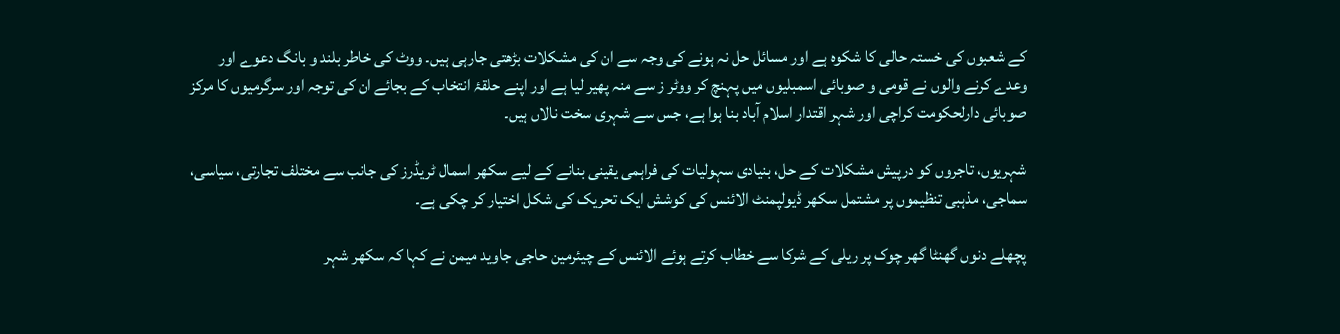کے شعبوں کی خستہ حالی کا شکوہ ہے اور مسائل حل نہ ہونے کی وجہ سے ان کی مشکلات بڑھتی جارہی ہیں۔ ووٹ کی خاطر بلند و بانگ دعوے اور وعدے کرنے والوں نے قومی و صوبائی اسمبلیوں میں پہنچ کر ووٹر ز سے منہ پھیر لیا ہے اور اپنے حلقۂ انتخاب کے بجائے ان کی توجہ اور سرگرمیوں کا مرکز صوبائی دارلحکومت کراچی اور شہر اقتدار اسلام آباد بنا ہوا ہے، جس سے شہری سخت نالاں ہیں۔

شہریوں، تاجروں کو درپیش مشکلات کے حل، بنیادی سہولیات کی فراہمی یقینی بنانے کے لیے سکھر اسمال ٹریڈرز کی جانب سے مختلف تجارتی، سیاسی، سماجی، مذہبی تنظیموں پر مشتمل سکھر ڈیولپمنٹ الائنس کی کوشش ایک تحریک کی شکل اختیار کر چکی ہے۔

پچھلے دنوں گھنٹا گھر چوک پر ریلی کے شرکا سے خطاب کرتے ہوئے الائنس کے چیئرمین حاجی جاوید میمن نے کہا کہ سکھر شہر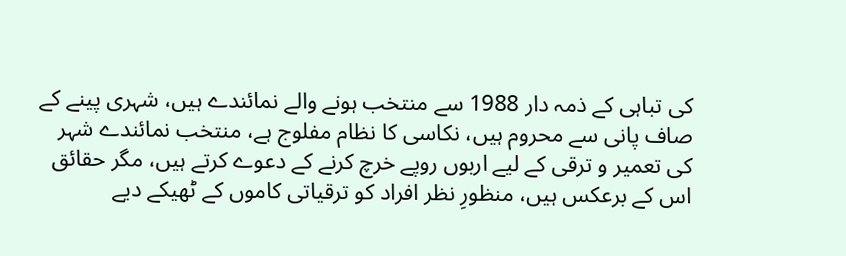کی تباہی کے ذمہ دار 1988 سے منتخب ہونے والے نمائندے ہیں، شہری پینے کے صاف پانی سے محروم ہیں، نکاسی کا نظام مفلوج ہے، منتخب نمائندے شہر کی تعمیر و ترقی کے لیے اربوں روپے خرچ کرنے کے دعوے کرتے ہیں، مگر حقائق اس کے برعکس ہیں، منظورِ نظر افراد کو ترقیاتی کاموں کے ٹھیکے دیے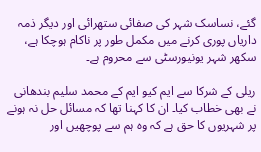گئے، نساسک شہر کی صفائی ستھرائی اور دیگر ذمہ داریاں پوری کرنے میں مکمل طور پر ناکام ہوچکا ہے، سکھر شہر یونیورسٹی سے محروم ہے۔

ریلی کے شرکا سے ایم کیو ایم کے محمد سلیم بندھانی نے بھی خطاب کیا۔ ان کا کہنا تھا کہ مسائل حل نہ ہونے پر شہریوں کا حق ہے کہ وہ ہم سے پوچھیں اور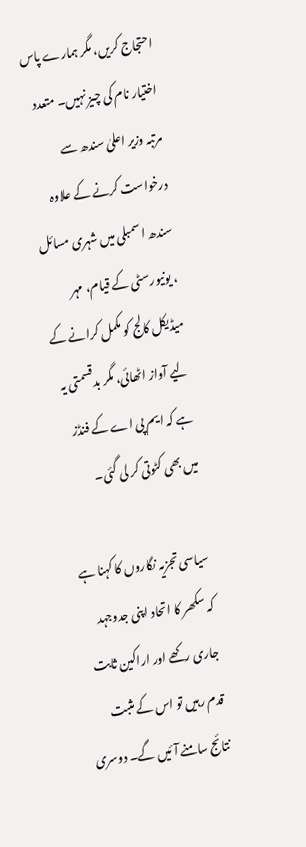احتجاج کریں، مگر ہمارے پاس اختیار نام کی چیز نہیں۔ متعدد مرتبہ وزیر اعلیٰ سندھ سے درخواست کرنے کے علاوہ سندھ اسمبلی میں شہری مسائل ، یونیورسٹی کے قیام، مہر میڈیکل کالج کو مکمل کرانے کے لیے آواز اٹھائی، مگر بدقسمتی یہ ہے کہ ایم پی اے کے فنڈز میں بھی کٹوتی کر لی گئی۔

سیاسی تجزیہ نگاروں کا کہنا ہے کہ سکھر کا اتحاد اپنی جدوجہد جاری رکھے اور اراکین ثابت قدم رہیں تو اس کے مثبت نتائج سامنے آئیں گے۔ دوسری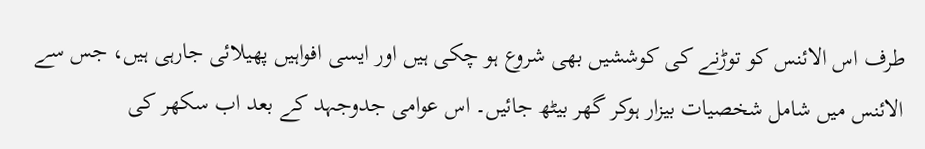طرف اس الائنس کو توڑنے کی کوششیں بھی شروع ہو چکی ہیں اور ایسی افواہیں پھیلائی جارہی ہیں، جس سے الائنس میں شامل شخصیات بیزار ہوکر گھر بیٹھ جائیں۔ اس عوامی جدوجہد کے بعد اب سکھر کی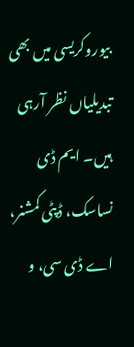بیوروکریسی میں بھی تبدیلیاں نظر آرہی ہیں۔ ایم ڈی نساسک، ڈپٹی کمشنر، اے ڈی سی، و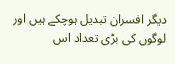دیگر افسران تبدیل ہوچکے ہیں اور لوگوں کی بڑی تعداد اس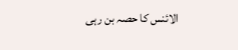الائنس کا حصہ بن رہی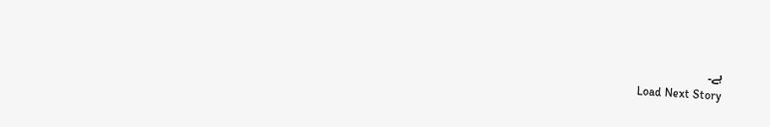ہے۔
Load Next Story